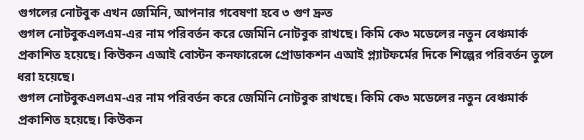গুগলের নোটবুক এখন জেমিনি, আপনার গবেষণা হবে ৩ গুণ দ্রুত
গুগল নোটবুকএলএম-এর নাম পরিবর্তন করে জেমিনি নোটবুক রাখছে। কিমি কে৩ মডেলের নতুন বেঞ্চমার্ক প্রকাশিত হয়েছে। কিউকন এআই বোস্টন কনফারেন্সে প্রোডাকশন এআই প্ল্যাটফর্মের দিকে শিল্পের পরিবর্তন তুলে ধরা হয়েছে।
গুগল নোটবুকএলএম-এর নাম পরিবর্তন করে জেমিনি নোটবুক রাখছে। কিমি কে৩ মডেলের নতুন বেঞ্চমার্ক প্রকাশিত হয়েছে। কিউকন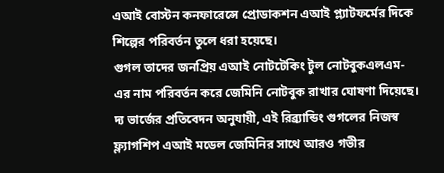এআই বোস্টন কনফারেন্সে প্রোডাকশন এআই প্ল্যাটফর্মের দিকে শিল্পের পরিবর্তন তুলে ধরা হয়েছে।
গুগল তাদের জনপ্রিয় এআই নোটটেকিং টুল নোটবুকএলএম-এর নাম পরিবর্তন করে জেমিনি নোটবুক রাখার ঘোষণা দিয়েছে। দ্য ভার্জের প্রতিবেদন অনুযায়ী, এই রিব্র্যান্ডিং গুগলের নিজস্ব ফ্ল্যাগশিপ এআই মডেল জেমিনির সাথে আরও গভীর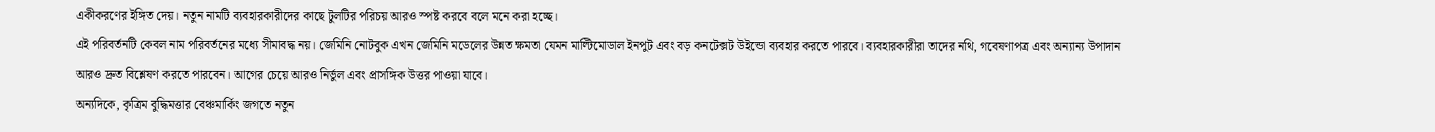একীকরণের ইঙ্গিত দেয়। নতুন নামটি ব্যবহারকারীদের কাছে টুলটির পরিচয় আরও স্পষ্ট করবে বলে মনে করা হচ্ছে।
এই পরিবর্তনটি কেবল নাম পরিবর্তনের মধ্যে সীমাবদ্ধ নয়। জেমিনি নোটবুক এখন জেমিনি মডেলের উন্নত ক্ষমতা যেমন মাল্টিমোডাল ইনপুট এবং বড় কনটেক্সট উইন্ডো ব্যবহার করতে পারবে। ব্যবহারকারীরা তাদের নথি, গবেষণাপত্র এবং অন্যান্য উপাদান আরও দ্রুত বিশ্লেষণ করতে পারবেন। আগের চেয়ে আরও নির্ভুল এবং প্রাসঙ্গিক উত্তর পাওয়া যাবে।
অন্যদিকে, কৃত্রিম বুদ্ধিমত্তার বেঞ্চমার্কিং জগতে নতুন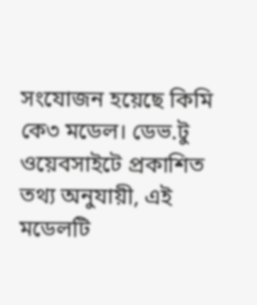সংযোজন হয়েছে কিমি কে৩ মডেল। ডেভ.টু ওয়েবসাইটে প্রকাশিত তথ্য অনুযায়ী, এই মডেলটি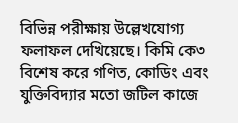বিভিন্ন পরীক্ষায় উল্লেখযোগ্য ফলাফল দেখিয়েছে। কিমি কে৩ বিশেষ করে গণিত, কোডিং এবং যুক্তিবিদ্যার মতো জটিল কাজে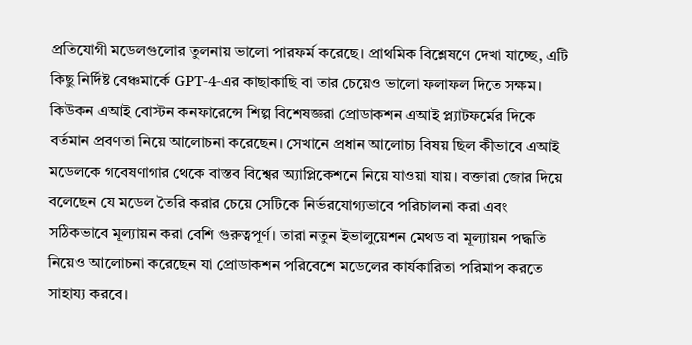প্রতিযোগী মডেলগুলোর তুলনায় ভালো পারফর্ম করেছে। প্রাথমিক বিশ্লেষণে দেখা যাচ্ছে, এটি কিছু নির্দিষ্ট বেঞ্চমার্কে GPT-4-এর কাছাকাছি বা তার চেয়েও ভালো ফলাফল দিতে সক্ষম।
কিউকন এআই বোস্টন কনফারেন্সে শিল্প বিশেষজ্ঞরা প্রোডাকশন এআই প্ল্যাটফর্মের দিকে বর্তমান প্রবণতা নিয়ে আলোচনা করেছেন। সেখানে প্রধান আলোচ্য বিষয় ছিল কীভাবে এআই মডেলকে গবেষণাগার থেকে বাস্তব বিশ্বের অ্যাপ্লিকেশনে নিয়ে যাওয়া যায়। বক্তারা জোর দিয়ে বলেছেন যে মডেল তৈরি করার চেয়ে সেটিকে নির্ভরযোগ্যভাবে পরিচালনা করা এবং সঠিকভাবে মূল্যায়ন করা বেশি গুরুত্বপূর্ণ। তারা নতুন ইভালুয়েশন মেথড বা মূল্যায়ন পদ্ধতি নিয়েও আলোচনা করেছেন যা প্রোডাকশন পরিবেশে মডেলের কার্যকারিতা পরিমাপ করতে সাহায্য করবে।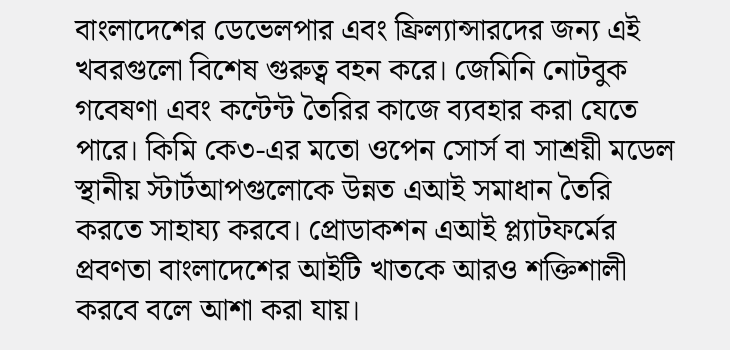বাংলাদেশের ডেভেলপার এবং ফ্রিল্যান্সারদের জন্য এই খবরগুলো বিশেষ গুরুত্ব বহন করে। জেমিনি নোটবুক গবেষণা এবং কন্টেন্ট তৈরির কাজে ব্যবহার করা যেতে পারে। কিমি কে৩-এর মতো ওপেন সোর্স বা সাশ্রয়ী মডেল স্থানীয় স্টার্টআপগুলোকে উন্নত এআই সমাধান তৈরি করতে সাহায্য করবে। প্রোডাকশন এআই প্ল্যাটফর্মের প্রবণতা বাংলাদেশের আইটি খাতকে আরও শক্তিশালী করবে বলে আশা করা যায়।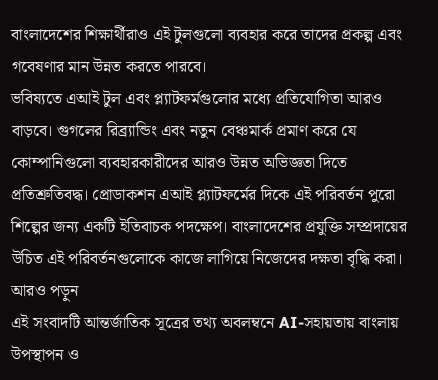বাংলাদেশের শিক্ষার্থীরাও এই টুলগুলো ব্যবহার করে তাদের প্রকল্প এবং গবেষণার মান উন্নত করতে পারবে।
ভবিষ্যতে এআই টুল এবং প্ল্যাটফর্মগুলোর মধ্যে প্রতিযোগিতা আরও বাড়বে। গুগলের রিব্র্যান্ডিং এবং নতুন বেঞ্চমার্ক প্রমাণ করে যে কোম্পানিগুলো ব্যবহারকারীদের আরও উন্নত অভিজ্ঞতা দিতে প্রতিশ্রুতিবদ্ধ। প্রোডাকশন এআই প্ল্যাটফর্মের দিকে এই পরিবর্তন পুরো শিল্পের জন্য একটি ইতিবাচক পদক্ষেপ। বাংলাদেশের প্রযুক্তি সম্প্রদায়ের উচিত এই পরিবর্তনগুলোকে কাজে লাগিয়ে নিজেদের দক্ষতা বৃদ্ধি করা।
আরও পড়ুন
এই সংবাদটি আন্তর্জাতিক সূত্রের তথ্য অবলম্বনে AI-সহায়তায় বাংলায় উপস্থাপন ও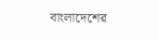বাংলাদেশের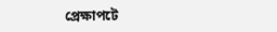প্রেক্ষাপটে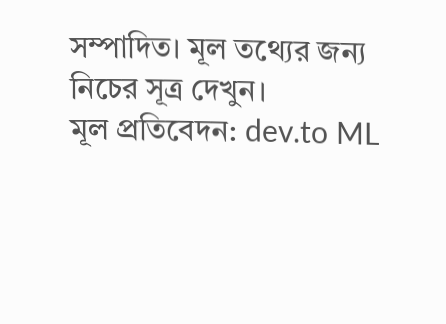সম্পাদিত। মূল তথ্যের জন্য নিচের সূত্র দেখুন।
মূল প্রতিবেদন: dev.to ML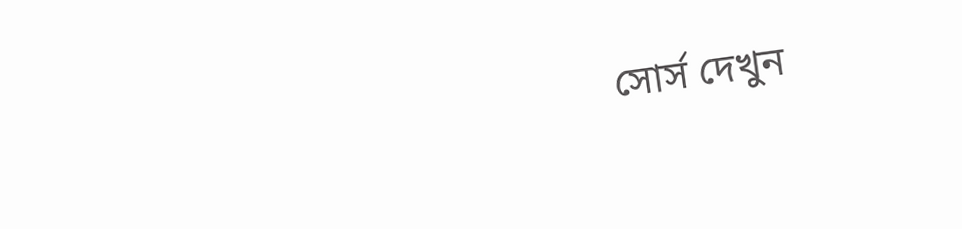সোর্স দেখুন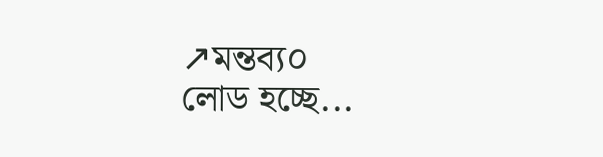↗মন্তব্য০
লোড হচ্ছে...